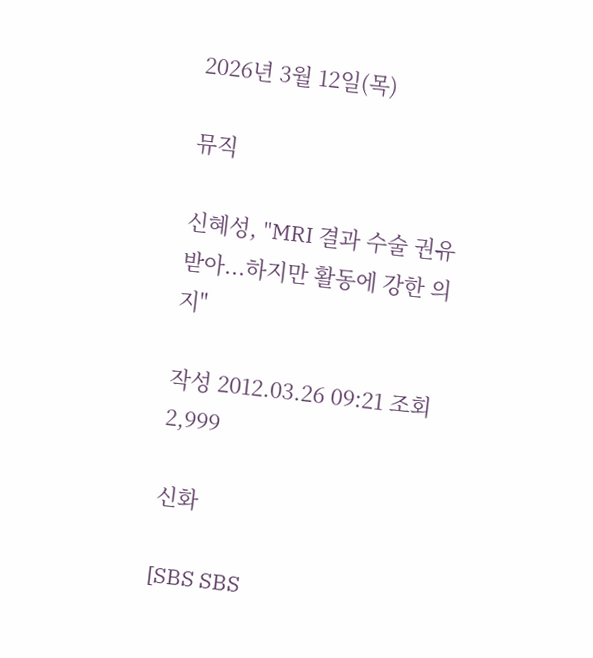2026년 3월 12일(목)

뮤직

신혜성, "MRI 결과 수술 권유 받아...하지만 활동에 강한 의지"

작성 2012.03.26 09:21 조회 2,999

신화

[SBS SBS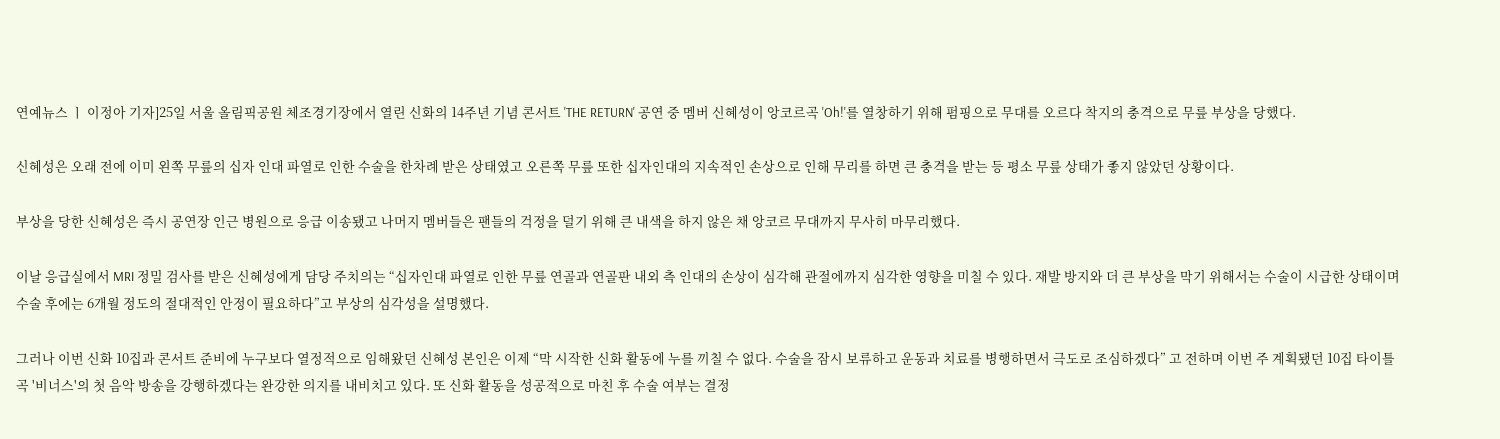연예뉴스 ㅣ 이정아 기자]25일 서울 올림픽공원 체조경기장에서 열린 신화의 14주년 기념 콘서트 'THE RETURN' 공연 중 멤버 신혜성이 앙코르곡 'Oh!'를 열창하기 위해 펌핑으로 무대를 오르다 착지의 충격으로 무릎 부상을 당했다.

신혜성은 오래 전에 이미 왼쪽 무릎의 십자 인대 파열로 인한 수술을 한차례 받은 상태였고 오른쪽 무릎 또한 십자인대의 지속적인 손상으로 인해 무리를 하면 큰 충격을 받는 등 평소 무릎 상태가 좋지 않았던 상황이다.

부상을 당한 신혜성은 즉시 공연장 인근 병원으로 응급 이송됐고 나머지 멤버들은 팬들의 걱정을 덜기 위해 큰 내색을 하지 않은 채 앙코르 무대까지 무사히 마무리했다.

이날 응급실에서 MRI 정밀 검사를 받은 신혜성에게 담당 주치의는 “십자인대 파열로 인한 무릎 연골과 연골판 내외 측 인대의 손상이 심각해 관절에까지 심각한 영향을 미칠 수 있다. 재발 방지와 더 큰 부상을 막기 위해서는 수술이 시급한 상태이며 수술 후에는 6개월 정도의 절대적인 안정이 필요하다”고 부상의 심각성을 설명했다.

그러나 이번 신화 10집과 콘서트 준비에 누구보다 열정적으로 임해왔던 신혜성 본인은 이제 “막 시작한 신화 활동에 누를 끼칠 수 없다. 수술을 잠시 보류하고 운동과 치료를 병행하면서 극도로 조심하겠다” 고 전하며 이번 주 계획됐던 10집 타이틀곡 '비너스'의 첫 음악 방송을 강행하겠다는 완강한 의지를 내비치고 있다. 또 신화 활동을 성공적으로 마친 후 수술 여부는 결정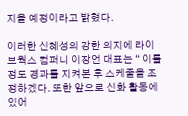지을 예정이라고 밝혔다.

이러한 신혜성의 강한 의지에 라이브웍스 컴퍼니 이장언 대표는 “ 이틀 정도 경과를 지켜본 후 스케줄을 조정하겠다. 또한 앞으로 신화 활동에 있어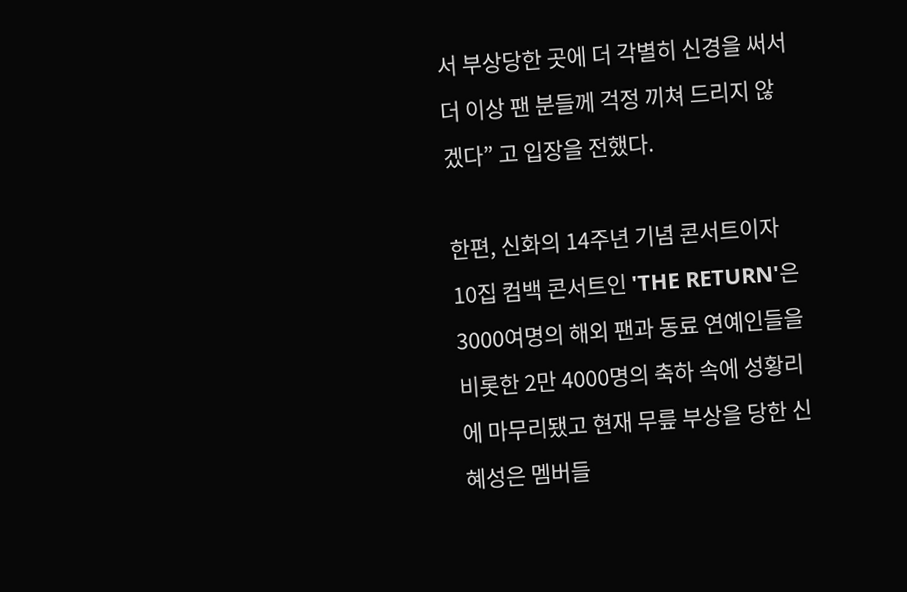서 부상당한 곳에 더 각별히 신경을 써서 더 이상 팬 분들께 걱정 끼쳐 드리지 않겠다” 고 입장을 전했다.

한편, 신화의 14주년 기념 콘서트이자 10집 컴백 콘서트인 'THE RETURN'은 3000여명의 해외 팬과 동료 연예인들을 비롯한 2만 4000명의 축하 속에 성황리에 마무리됐고 현재 무릎 부상을 당한 신혜성은 멤버들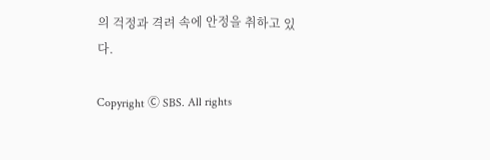의 걱정과 격려 속에 안정을 취하고 있다.

Copyright Ⓒ SBS. All rights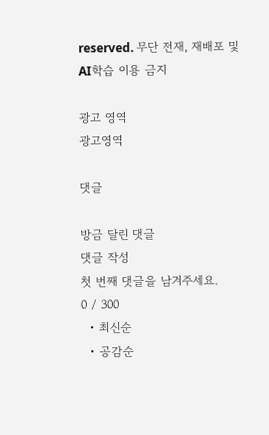reserved. 무단 전재, 재배포 및 AI학습 이용 금지

광고 영역
광고영역

댓글

방금 달린 댓글
댓글 작성
첫 번째 댓글을 남겨주세요.
0 / 300
  • 최신순
  • 공감순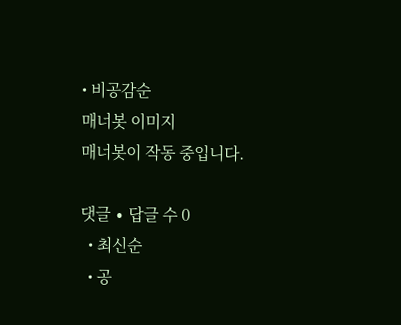• 비공감순
매너봇 이미지
매너봇이 작동 중입니다.

댓글 ∙ 답글 수 0
  • 최신순
  • 공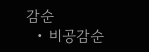감순
  • 비공감순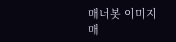매너봇 이미지
매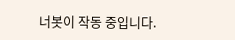너봇이 작동 중입니다.